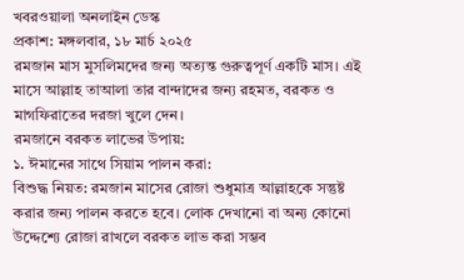খবরওয়ালা অনলাইন ডেস্ক
প্রকাশ: মঙ্গলবার, ১৮ মার্চ ২০২৫
রমজান মাস মুসলিমদের জন্য অত্যন্ত গুরুত্বপূর্ণ একটি মাস। এই মাসে আল্লাহ তাআলা তার বান্দাদের জন্য রহমত, বরকত ও মাগফিরাতের দরজা খুলে দেন।
রমজানে বরকত লাভের উপায়:
১. ঈমানের সাথে সিয়াম পালন করা:
বিশুদ্ধ নিয়ত: রমজান মাসের রোজা শুধুমাত্র আল্লাহকে সন্তুষ্ট করার জন্য পালন করতে হবে। লোক দেখানো বা অন্য কোনো উদ্দেশ্যে রোজা রাখলে বরকত লাভ করা সম্ভব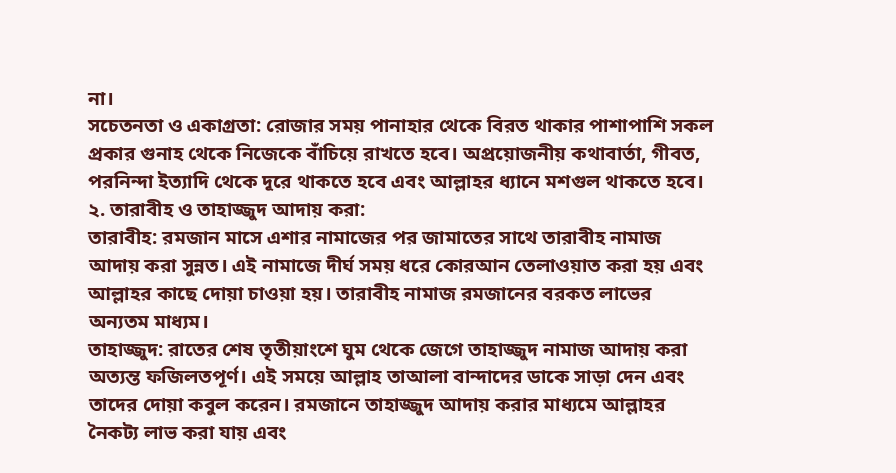না।
সচেতনতা ও একাগ্রতা: রোজার সময় পানাহার থেকে বিরত থাকার পাশাপাশি সকল প্রকার গুনাহ থেকে নিজেকে বাঁচিয়ে রাখতে হবে। অপ্রয়োজনীয় কথাবার্তা, গীবত, পরনিন্দা ইত্যাদি থেকে দূরে থাকতে হবে এবং আল্লাহর ধ্যানে মশগুল থাকতে হবে।
২. তারাবীহ ও তাহাজ্জুদ আদায় করা:
তারাবীহ: রমজান মাসে এশার নামাজের পর জামাতের সাথে তারাবীহ নামাজ আদায় করা সুন্নত। এই নামাজে দীর্ঘ সময় ধরে কোরআন তেলাওয়াত করা হয় এবং আল্লাহর কাছে দোয়া চাওয়া হয়। তারাবীহ নামাজ রমজানের বরকত লাভের অন্যতম মাধ্যম।
তাহাজ্জুদ: রাতের শেষ তৃতীয়াংশে ঘুম থেকে জেগে তাহাজ্জুদ নামাজ আদায় করা অত্যন্ত ফজিলতপূর্ণ। এই সময়ে আল্লাহ তাআলা বান্দাদের ডাকে সাড়া দেন এবং তাদের দোয়া কবুল করেন। রমজানে তাহাজ্জুদ আদায় করার মাধ্যমে আল্লাহর নৈকট্য লাভ করা যায় এবং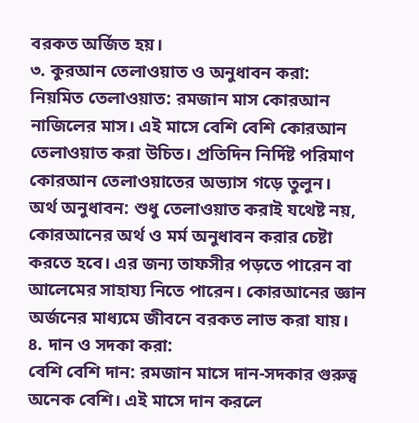বরকত অর্জিত হয়।
৩. কুরআন তেলাওয়াত ও অনুধাবন করা:
নিয়মিত তেলাওয়াত: রমজান মাস কোরআন নাজিলের মাস। এই মাসে বেশি বেশি কোরআন তেলাওয়াত করা উচিত। প্রতিদিন নির্দিষ্ট পরিমাণ কোরআন তেলাওয়াতের অভ্যাস গড়ে তুলুন।
অর্থ অনুধাবন: শুধু তেলাওয়াত করাই যথেষ্ট নয়, কোরআনের অর্থ ও মর্ম অনুধাবন করার চেষ্টা করতে হবে। এর জন্য তাফসীর পড়তে পারেন বা আলেমের সাহায্য নিতে পারেন। কোরআনের জ্ঞান অর্জনের মাধ্যমে জীবনে বরকত লাভ করা যায়।
৪. দান ও সদকা করা:
বেশি বেশি দান: রমজান মাসে দান-সদকার গুরুত্ব অনেক বেশি। এই মাসে দান করলে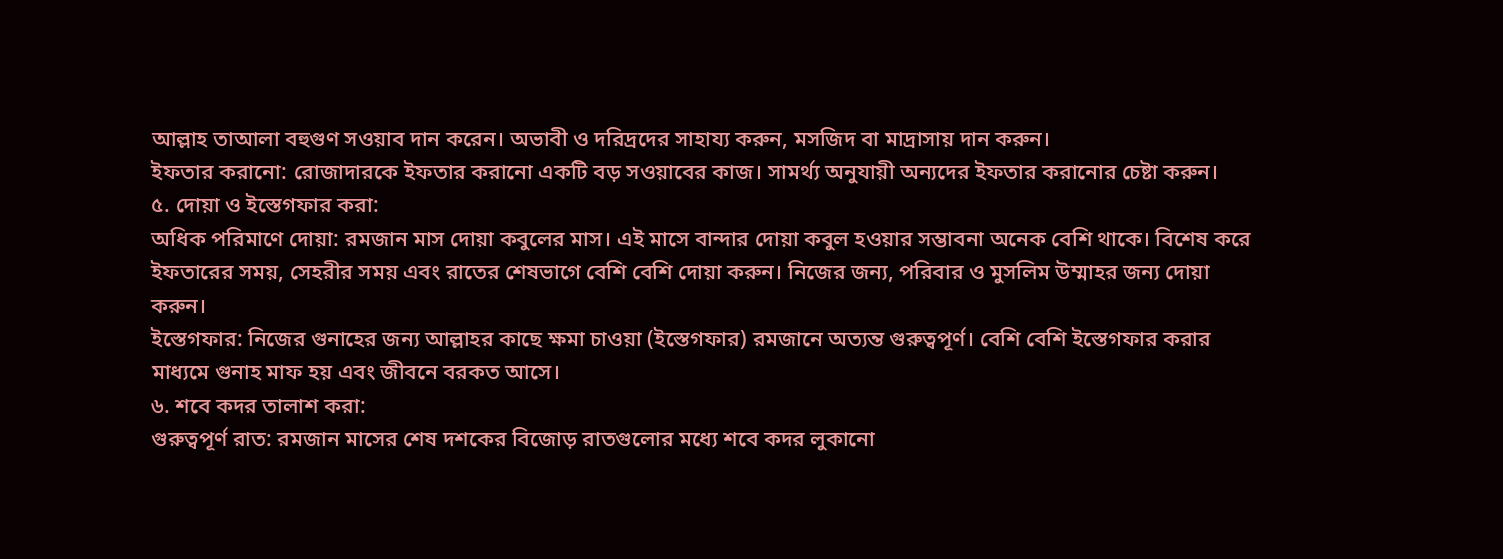আল্লাহ তাআলা বহুগুণ সওয়াব দান করেন। অভাবী ও দরিদ্রদের সাহায্য করুন, মসজিদ বা মাদ্রাসায় দান করুন।
ইফতার করানো: রোজাদারকে ইফতার করানো একটি বড় সওয়াবের কাজ। সামর্থ্য অনুযায়ী অন্যদের ইফতার করানোর চেষ্টা করুন।
৫. দোয়া ও ইস্তেগফার করা:
অধিক পরিমাণে দোয়া: রমজান মাস দোয়া কবুলের মাস। এই মাসে বান্দার দোয়া কবুল হওয়ার সম্ভাবনা অনেক বেশি থাকে। বিশেষ করে ইফতারের সময়, সেহরীর সময় এবং রাতের শেষভাগে বেশি বেশি দোয়া করুন। নিজের জন্য, পরিবার ও মুসলিম উম্মাহর জন্য দোয়া করুন।
ইস্তেগফার: নিজের গুনাহের জন্য আল্লাহর কাছে ক্ষমা চাওয়া (ইস্তেগফার) রমজানে অত্যন্ত গুরুত্বপূর্ণ। বেশি বেশি ইস্তেগফার করার মাধ্যমে গুনাহ মাফ হয় এবং জীবনে বরকত আসে।
৬. শবে কদর তালাশ করা:
গুরুত্বপূর্ণ রাত: রমজান মাসের শেষ দশকের বিজোড় রাতগুলোর মধ্যে শবে কদর লুকানো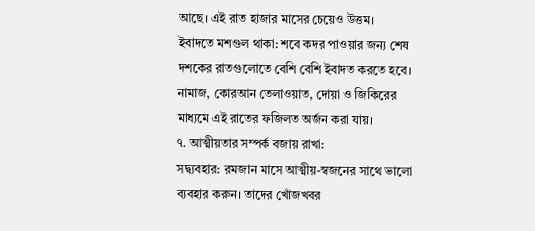আছে। এই রাত হাজার মাসের চেয়েও উত্তম।
ইবাদতে মশগুল থাকা: শবে কদর পাওয়ার জন্য শেষ দশকের রাতগুলোতে বেশি বেশি ইবাদত করতে হবে। নামাজ, কোরআন তেলাওয়াত, দোয়া ও জিকিরের মাধ্যমে এই রাতের ফজিলত অর্জন করা যায়।
৭. আত্মীয়তার সম্পর্ক বজায় রাখা:
সদ্ব্যবহার: রমজান মাসে আত্মীয়-স্বজনের সাথে ভালো ব্যবহার করুন। তাদের খোঁজখবর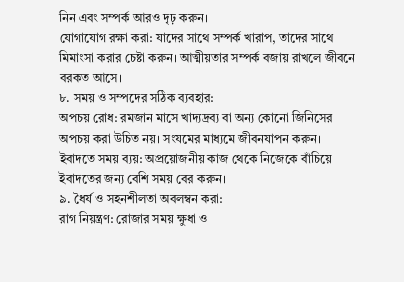নিন এবং সম্পর্ক আরও দৃঢ় করুন।
যোগাযোগ রক্ষা করা: যাদের সাথে সম্পর্ক খারাপ, তাদের সাথে মিমাংসা করার চেষ্টা করুন। আত্মীয়তার সম্পর্ক বজায় রাখলে জীবনে বরকত আসে।
৮. সময় ও সম্পদের সঠিক ব্যবহার:
অপচয় রোধ: রমজান মাসে খাদ্যদ্রব্য বা অন্য কোনো জিনিসের অপচয় করা উচিত নয়। সংযমের মাধ্যমে জীবনযাপন করুন।
ইবাদতে সময় ব্যয়: অপ্রয়োজনীয় কাজ থেকে নিজেকে বাঁচিয়ে ইবাদতের জন্য বেশি সময় বের করুন।
৯. ধৈর্য ও সহনশীলতা অবলম্বন করা:
রাগ নিয়ন্ত্রণ: রোজার সময় ক্ষুধা ও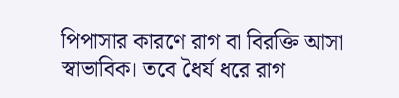পিপাসার কারণে রাগ বা বিরক্তি আসা স্বাভাবিক। তবে ধৈর্য ধরে রাগ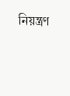নিয়ন্ত্রণ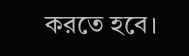করতে হবে।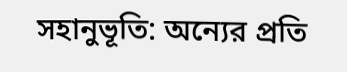সহানুভূতি: অন্যের প্রতি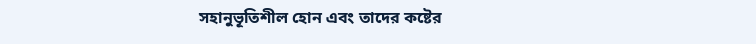সহানুভূতিশীল হোন এবং তাদের কষ্টের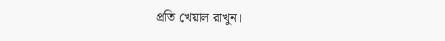প্রতি খেয়াল রাখুন।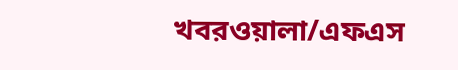খবরওয়ালা/এফএস